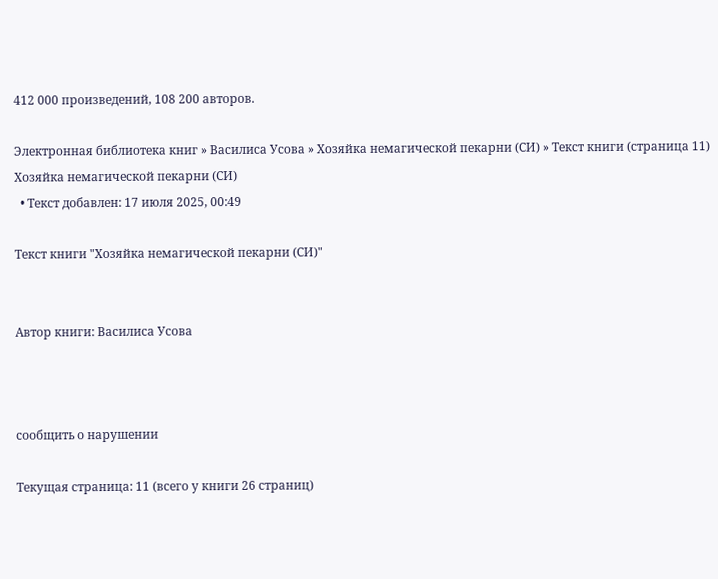412 000 произведений, 108 200 авторов.

Электронная библиотека книг » Василиса Усова » Хозяйка немагической пекарни (СИ) » Текст книги (страница 11)
Хозяйка немагической пекарни (СИ)
  • Текст добавлен: 17 июля 2025, 00:49

Текст книги "Хозяйка немагической пекарни (СИ)"


Автор книги: Василиса Усова



сообщить о нарушении

Текущая страница: 11 (всего у книги 26 страниц)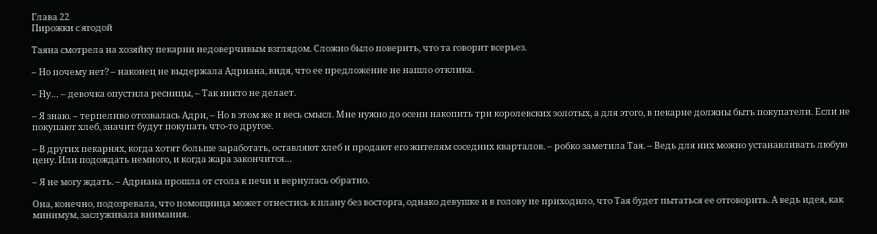Глава 22
Пирожки с ягодой

Таяна смотрела на хозяйку пекарни недоверчивым взглядом. Сложно было поверить, что та говорит всерьез.

– Но почему нет? – наконец не выдержала Адриана, видя, что ее предложение не нашло отклика.

– Ну… – девочка опустила ресницы, – Так никто не делает.

– Я знаю. – терпеливо отозвалась Адри, – Но в этом же и весь смысл. Мне нужно до осени накопить три королевских золотых, а для этого, в пекарне должны быть покупатели. Если не покупают хлеб, значит будут покупать что-то другое.

– В других пекарнях, когда хотят больше заработать, оставляют хлеб и продают его жителям соседних кварталов. – робко заметила Тая. – Ведь для них можно устанавливать любую цену. Или подождать немного, и когда жара закончится…

– Я не могу ждать. – Адриана прошла от стола к печи и вернулась обратно.

Она, конечно, подозревала, что помощница может отнестись к плану без восторга, однако девушке и в голову не приходило, что Тая будет пытаться ее отговорить. А ведь идея, как минимум, заслуживала внимания.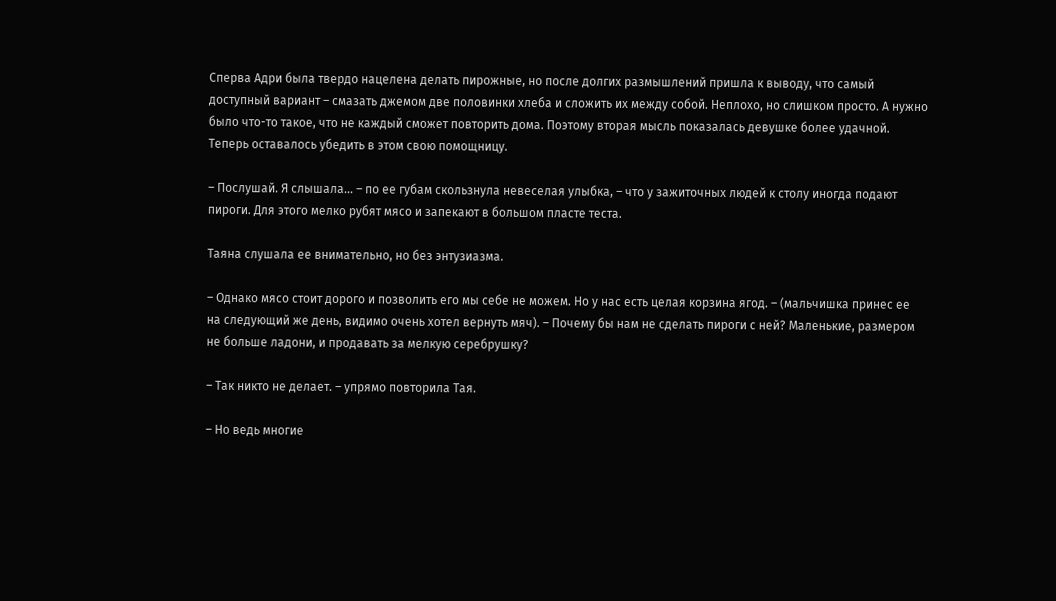Сперва Адри была твердо нацелена делать пирожные, но после долгих размышлений пришла к выводу, что самый доступный вариант – смазать джемом две половинки хлеба и сложить их между собой. Неплохо, но слишком просто. А нужно было что-то такое, что не каждый сможет повторить дома. Поэтому вторая мысль показалась девушке более удачной. Теперь оставалось убедить в этом свою помощницу.

– Послушай. Я слышала… – по ее губам скользнула невеселая улыбка, – что у зажиточных людей к столу иногда подают пироги. Для этого мелко рубят мясо и запекают в большом пласте теста.

Таяна слушала ее внимательно, но без энтузиазма.

– Однако мясо стоит дорого и позволить его мы себе не можем. Но у нас есть целая корзина ягод. – (мальчишка принес ее на следующий же день, видимо очень хотел вернуть мяч). – Почему бы нам не сделать пироги с ней? Маленькие, размером не больше ладони, и продавать за мелкую серебрушку?

– Так никто не делает. – упрямо повторила Тая.

– Но ведь многие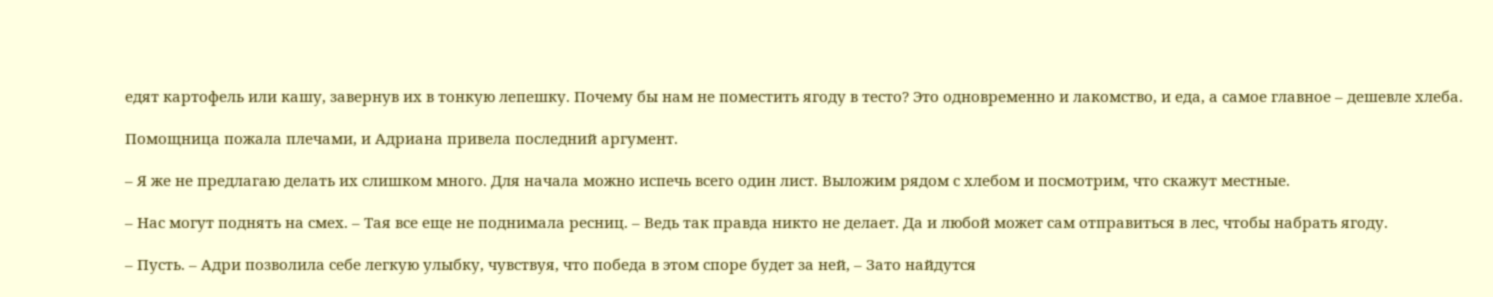едят картофель или кашу, завернув их в тонкую лепешку. Почему бы нам не поместить ягоду в тесто? Это одновременно и лакомство, и еда, а самое главное – дешевле хлеба.

Помощница пожала плечами, и Адриана привела последний аргумент.

– Я же не предлагаю делать их слишком много. Для начала можно испечь всего один лист. Выложим рядом с хлебом и посмотрим, что скажут местные.

– Нас могут поднять на смех. – Тая все еще не поднимала ресниц. – Ведь так правда никто не делает. Да и любой может сам отправиться в лес, чтобы набрать ягоду.

– Пусть. – Адри позволила себе легкую улыбку, чувствуя, что победа в этом споре будет за ней, – Зато найдутся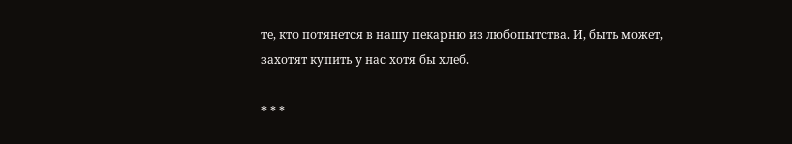те, кто потянется в нашу пекарню из любопытства. И, быть может, захотят купить у нас хотя бы хлеб.

* * *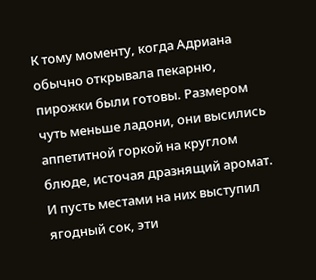К тому моменту, когда Адриана обычно открывала пекарню, пирожки были готовы. Размером чуть меньше ладони, они высились аппетитной горкой на круглом блюде, источая дразнящий аромат. И пусть местами на них выступил ягодный сок, эти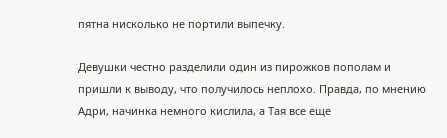пятна нисколько не портили выпечку.

Девушки честно разделили один из пирожков пополам и пришли к выводу, что получилось неплохо. Правда, по мнению Адри, начинка немного кислила, а Тая все еще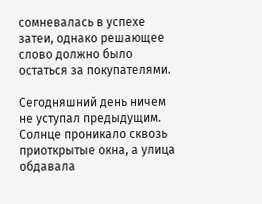сомневалась в успехе затеи, однако решающее слово должно было остаться за покупателями.

Сегодняшний день ничем не уступал предыдущим. Солнце проникало сквозь приоткрытые окна, а улица обдавала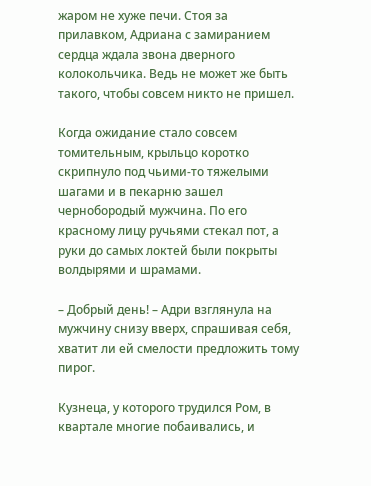жаром не хуже печи. Стоя за прилавком, Адриана с замиранием сердца ждала звона дверного колокольчика. Ведь не может же быть такого, чтобы совсем никто не пришел.

Когда ожидание стало совсем томительным, крыльцо коротко скрипнуло под чьими-то тяжелыми шагами и в пекарню зашел чернобородый мужчина. По его красному лицу ручьями стекал пот, а руки до самых локтей были покрыты волдырями и шрамами.

– Добрый день! – Адри взглянула на мужчину снизу вверх, спрашивая себя, хватит ли ей смелости предложить тому пирог.

Кузнеца, у которого трудился Ром, в квартале многие побаивались, и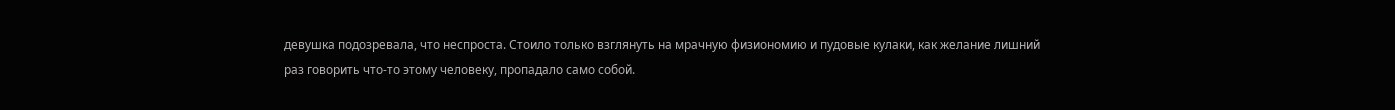девушка подозревала, что неспроста. Стоило только взглянуть на мрачную физиономию и пудовые кулаки, как желание лишний раз говорить что-то этому человеку, пропадало само собой.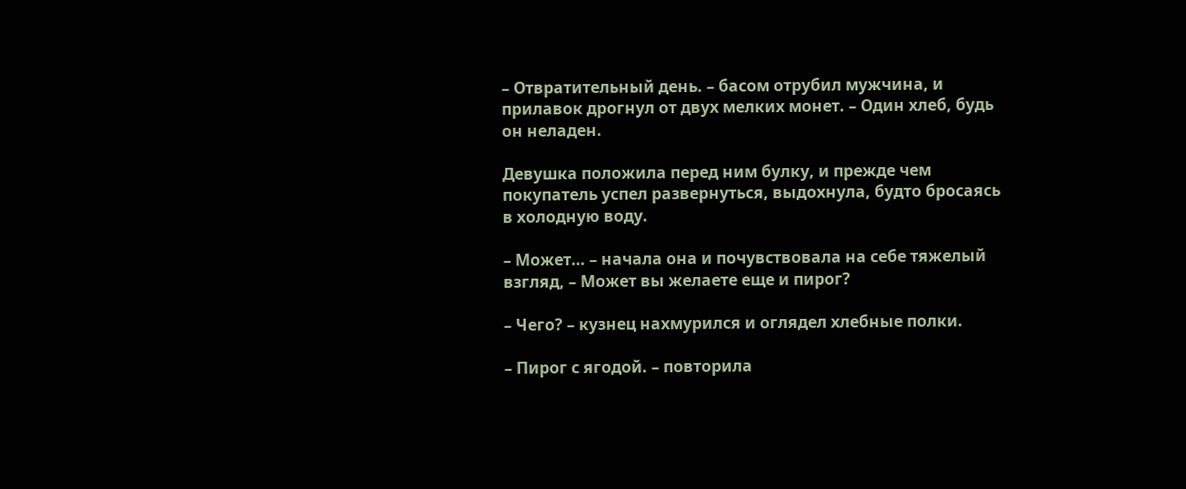– Отвратительный день. – басом отрубил мужчина, и прилавок дрогнул от двух мелких монет. – Один хлеб, будь он неладен.

Девушка положила перед ним булку, и прежде чем покупатель успел развернуться, выдохнула, будто бросаясь в холодную воду.

– Может… – начала она и почувствовала на себе тяжелый взгляд, – Может вы желаете еще и пирог?

– Чего? – кузнец нахмурился и оглядел хлебные полки.

– Пирог с ягодой. – повторила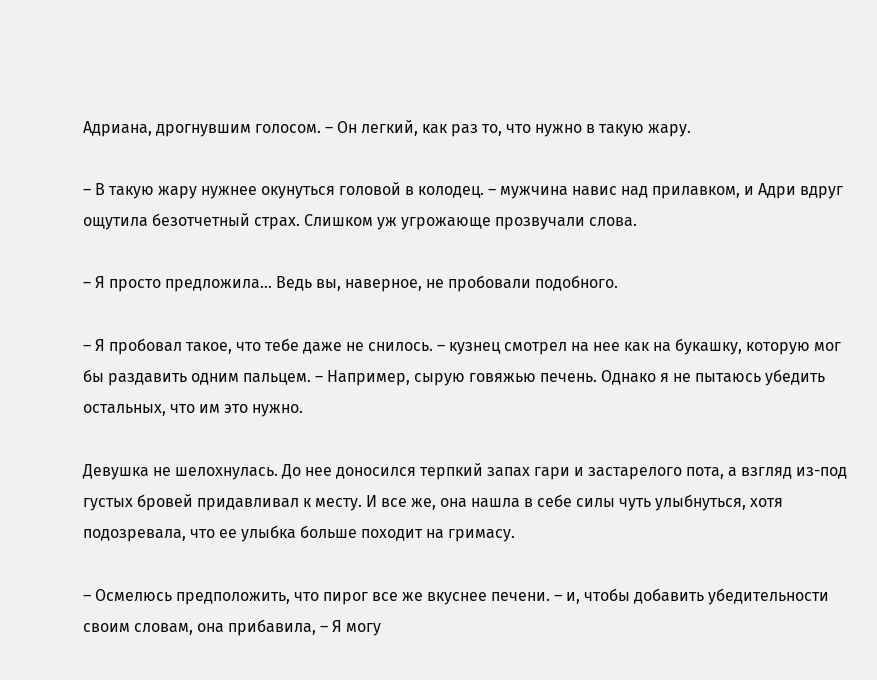Адриана, дрогнувшим голосом. – Он легкий, как раз то, что нужно в такую жару.

– В такую жару нужнее окунуться головой в колодец. – мужчина навис над прилавком, и Адри вдруг ощутила безотчетный страх. Слишком уж угрожающе прозвучали слова.

– Я просто предложила… Ведь вы, наверное, не пробовали подобного.

– Я пробовал такое, что тебе даже не снилось. – кузнец смотрел на нее как на букашку, которую мог бы раздавить одним пальцем. – Например, сырую говяжью печень. Однако я не пытаюсь убедить остальных, что им это нужно.

Девушка не шелохнулась. До нее доносился терпкий запах гари и застарелого пота, а взгляд из-под густых бровей придавливал к месту. И все же, она нашла в себе силы чуть улыбнуться, хотя подозревала, что ее улыбка больше походит на гримасу.

– Осмелюсь предположить, что пирог все же вкуснее печени. – и, чтобы добавить убедительности своим словам, она прибавила, – Я могу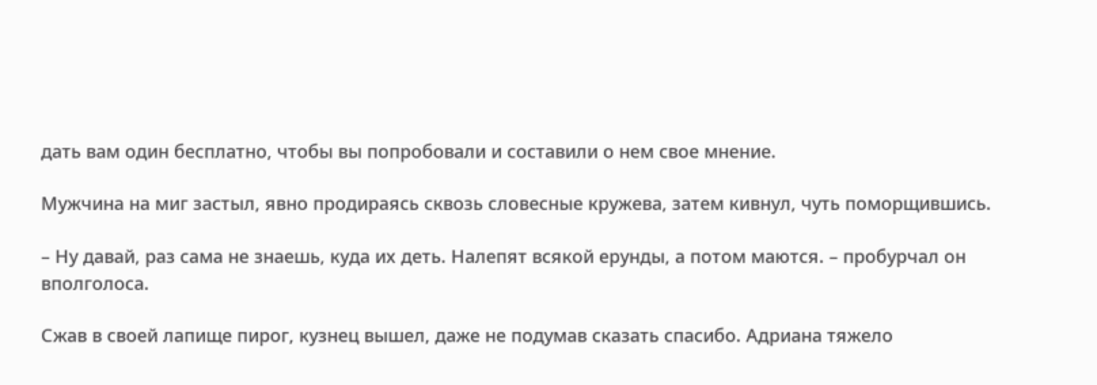дать вам один бесплатно, чтобы вы попробовали и составили о нем свое мнение.

Мужчина на миг застыл, явно продираясь сквозь словесные кружева, затем кивнул, чуть поморщившись.

– Ну давай, раз сама не знаешь, куда их деть. Налепят всякой ерунды, а потом маются. – пробурчал он вполголоса.

Сжав в своей лапище пирог, кузнец вышел, даже не подумав сказать спасибо. Адриана тяжело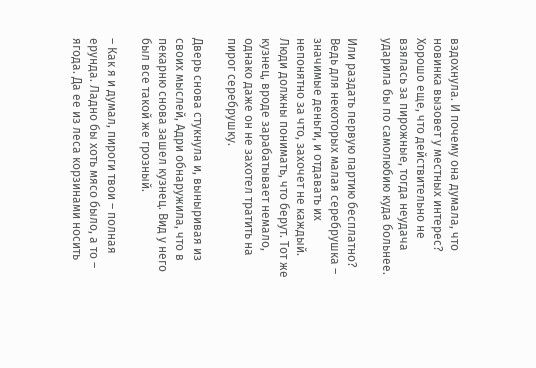вздохнула. И почему она думала, что новинка вызовет у местных интерес? Хорошо еще, что действительно не взялась за пирожные, тогда неудача ударила бы по самолюбию куда больнее.

Или раздать первую партию бесплатно? Ведь для некоторых малая серебрушка – значимые деньги, и отдавать их непонятно за что, захочет не каждый. Люди должны понимать, что берут. Тот же кузнец, вроде зарабатывает немало, однако даже он не захотел тратить на пирог серебрушку.

Дверь снова стукнула и, выныривая из своих мыслей, Адри обнаружила, что в пекарню снова зашел кузнец. Вид у него был все такой же грозный.

– Как я и думал, пироги твои – полная ерунда. Ладно бы хоть мясо было, а то – ягода. Да ее из леса корзинами носить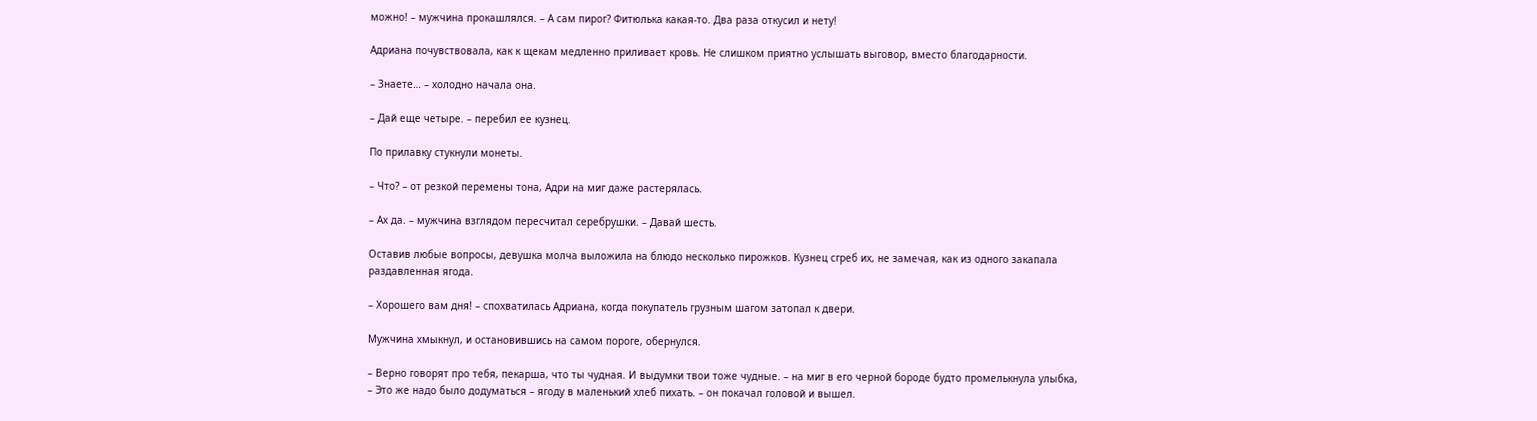можно! – мужчина прокашлялся. – А сам пирог? Фитюлька какая-то. Два раза откусил и нету!

Адриана почувствовала, как к щекам медленно приливает кровь. Не слишком приятно услышать выговор, вместо благодарности.

– Знаете… – холодно начала она.

– Дай еще четыре. – перебил ее кузнец.

По прилавку стукнули монеты.

– Что? – от резкой перемены тона, Адри на миг даже растерялась.

– Ах да. – мужчина взглядом пересчитал серебрушки. – Давай шесть.

Оставив любые вопросы, девушка молча выложила на блюдо несколько пирожков. Кузнец сгреб их, не замечая, как из одного закапала раздавленная ягода.

– Хорошего вам дня! – спохватилась Адриана, когда покупатель грузным шагом затопал к двери.

Мужчина хмыкнул, и остановившись на самом пороге, обернулся.

– Верно говорят про тебя, пекарша, что ты чудная. И выдумки твои тоже чудные. – на миг в его черной бороде будто промелькнула улыбка, – Это же надо было додуматься – ягоду в маленький хлеб пихать. – он покачал головой и вышел.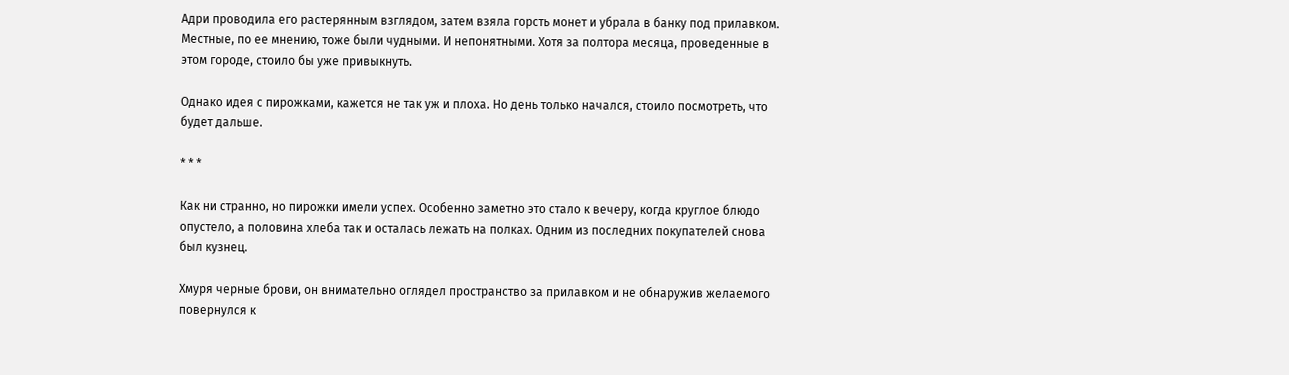Адри проводила его растерянным взглядом, затем взяла горсть монет и убрала в банку под прилавком. Местные, по ее мнению, тоже были чудными. И непонятными. Хотя за полтора месяца, проведенные в этом городе, стоило бы уже привыкнуть.

Однако идея с пирожками, кажется не так уж и плоха. Но день только начался, стоило посмотреть, что будет дальше.

* * *

Как ни странно, но пирожки имели успех. Особенно заметно это стало к вечеру, когда круглое блюдо опустело, а половина хлеба так и осталась лежать на полках. Одним из последних покупателей снова был кузнец.

Хмуря черные брови, он внимательно оглядел пространство за прилавком и не обнаружив желаемого повернулся к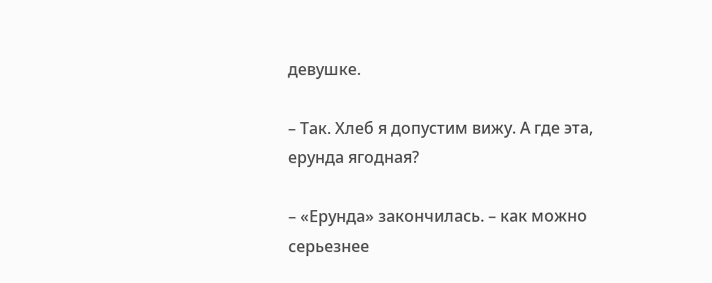девушке.

– Так. Хлеб я допустим вижу. А где эта, ерунда ягодная?

– «Ерунда» закончилась. – как можно серьезнее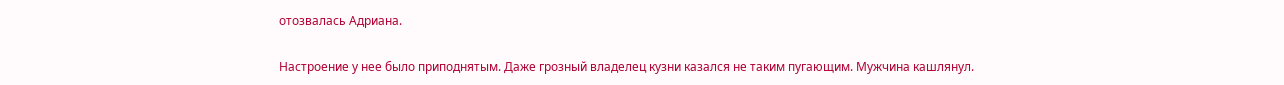отозвалась Адриана.

Настроение у нее было приподнятым. Даже грозный владелец кузни казался не таким пугающим. Мужчина кашлянул.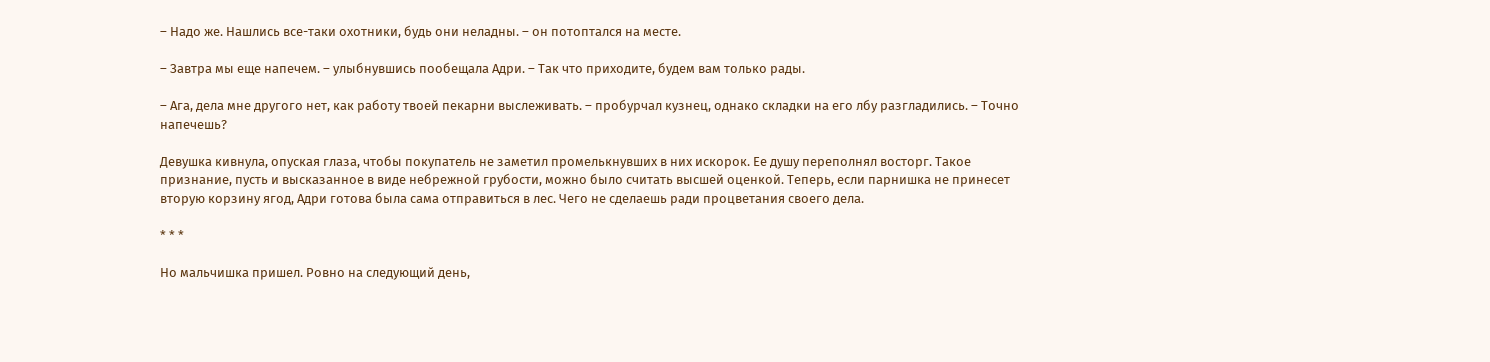– Надо же. Нашлись все-таки охотники, будь они неладны. – он потоптался на месте.

– Завтра мы еще напечем. – улыбнувшись пообещала Адри. – Так что приходите, будем вам только рады.

– Ага, дела мне другого нет, как работу твоей пекарни выслеживать. – пробурчал кузнец, однако складки на его лбу разгладились. – Точно напечешь?

Девушка кивнула, опуская глаза, чтобы покупатель не заметил промелькнувших в них искорок. Ее душу переполнял восторг. Такое признание, пусть и высказанное в виде небрежной грубости, можно было считать высшей оценкой. Теперь, если парнишка не принесет вторую корзину ягод, Адри готова была сама отправиться в лес. Чего не сделаешь ради процветания своего дела.

* * *

Но мальчишка пришел. Ровно на следующий день,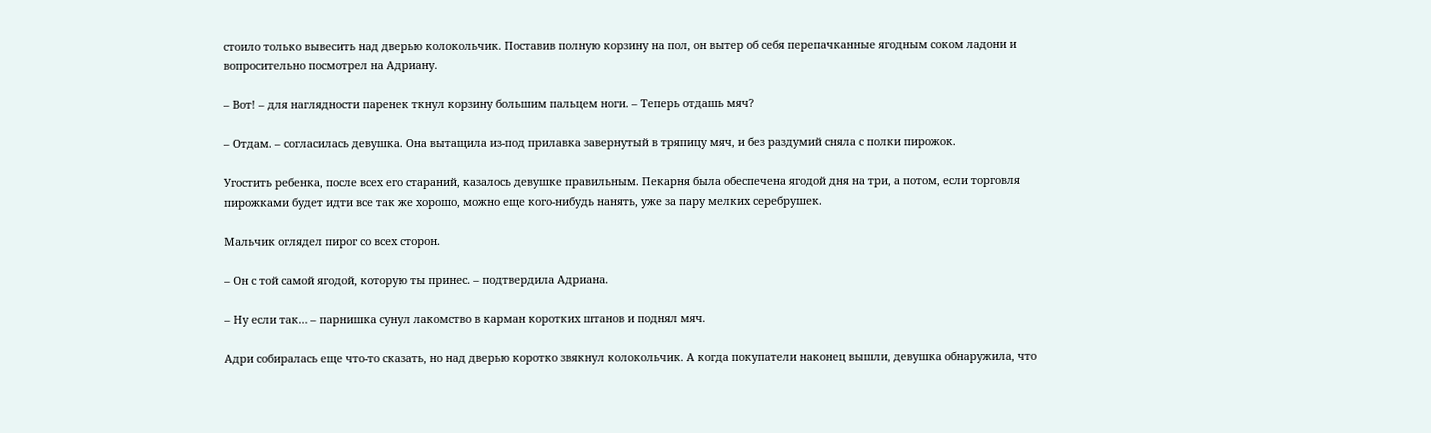стоило только вывесить над дверью колокольчик. Поставив полную корзину на пол, он вытер об себя перепачканные ягодным соком ладони и вопросительно посмотрел на Адриану.

– Вот! – для наглядности паренек ткнул корзину большим пальцем ноги. – Теперь отдашь мяч?

– Отдам. – согласилась девушка. Она вытащила из-под прилавка завернутый в тряпицу мяч, и без раздумий сняла с полки пирожок.

Угостить ребенка, после всех его стараний, казалось девушке правильным. Пекарня была обеспечена ягодой дня на три, а потом, если торговля пирожками будет идти все так же хорошо, можно еще кого-нибудь нанять, уже за пару мелких серебрушек.

Мальчик оглядел пирог со всех сторон.

– Он с той самой ягодой, которую ты принес. – подтвердила Адриана.

– Ну если так… – парнишка сунул лакомство в карман коротких штанов и поднял мяч.

Адри собиралась еще что-то сказать, но над дверью коротко звякнул колокольчик. А когда покупатели наконец вышли, девушка обнаружила, что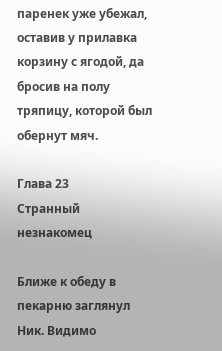паренек уже убежал, оставив у прилавка корзину с ягодой, да бросив на полу тряпицу, которой был обернут мяч.

Глава 23
Странный незнакомец

Ближе к обеду в пекарню заглянул Ник. Видимо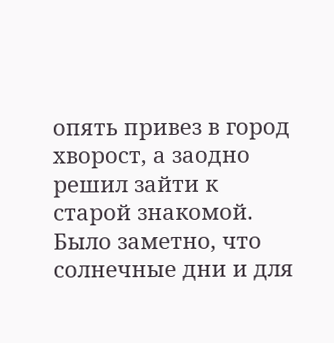опять привез в город хворост, а заодно решил зайти к старой знакомой. Было заметно, что солнечные дни и для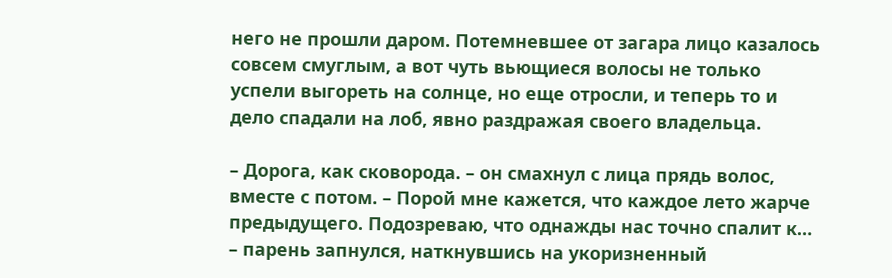него не прошли даром. Потемневшее от загара лицо казалось совсем смуглым, а вот чуть вьющиеся волосы не только успели выгореть на солнце, но еще отросли, и теперь то и дело спадали на лоб, явно раздражая своего владельца.

– Дорога, как сковорода. – он смахнул с лица прядь волос, вместе с потом. – Порой мне кажется, что каждое лето жарче предыдущего. Подозреваю, что однажды нас точно спалит к… – парень запнулся, наткнувшись на укоризненный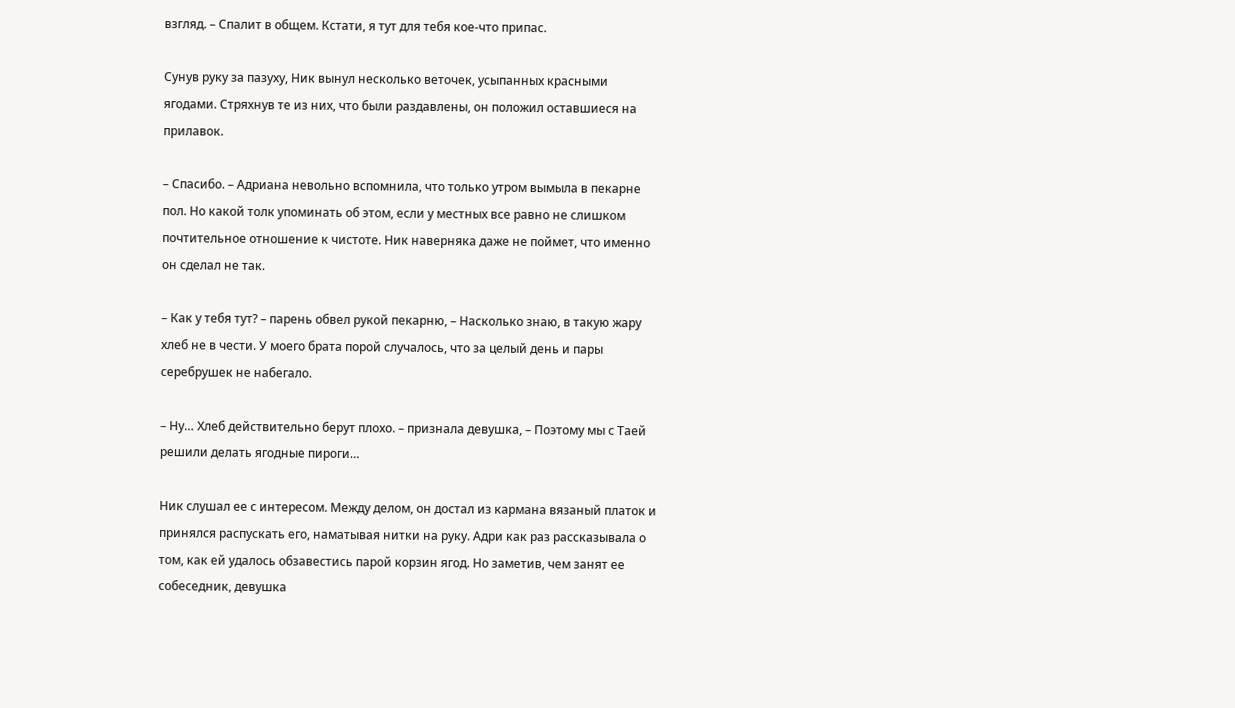взгляд. – Спалит в общем. Кстати, я тут для тебя кое-что припас.

Сунув руку за пазуху, Ник вынул несколько веточек, усыпанных красными ягодами. Стряхнув те из них, что были раздавлены, он положил оставшиеся на прилавок.

– Спасибо. – Адриана невольно вспомнила, что только утром вымыла в пекарне пол. Но какой толк упоминать об этом, если у местных все равно не слишком почтительное отношение к чистоте. Ник наверняка даже не поймет, что именно он сделал не так.

– Как у тебя тут? – парень обвел рукой пекарню, – Насколько знаю, в такую жару хлеб не в чести. У моего брата порой случалось, что за целый день и пары серебрушек не набегало.

– Ну… Хлеб действительно берут плохо. – признала девушка, – Поэтому мы с Таей решили делать ягодные пироги…

Ник слушал ее с интересом. Между делом, он достал из кармана вязаный платок и принялся распускать его, наматывая нитки на руку. Адри как раз рассказывала о том, как ей удалось обзавестись парой корзин ягод. Но заметив, чем занят ее собеседник, девушка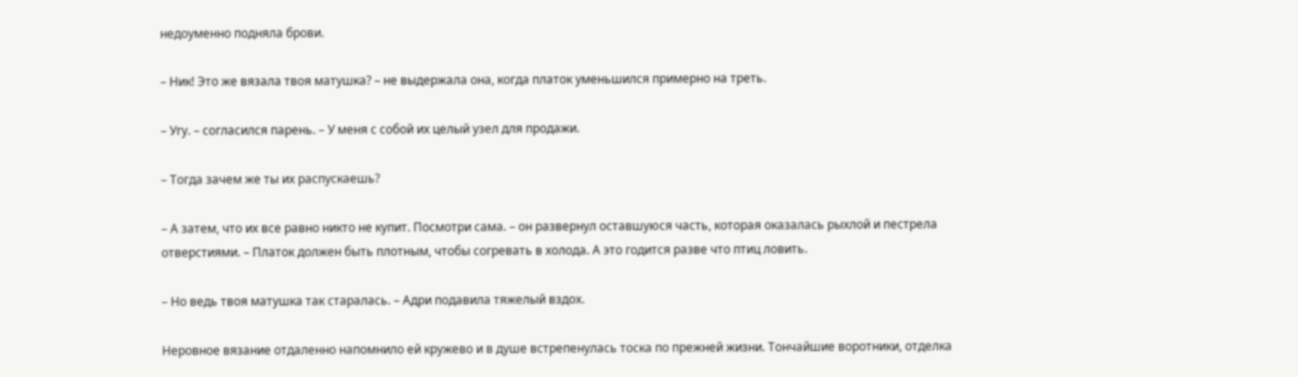недоуменно подняла брови.

– Ник! Это же вязала твоя матушка? – не выдержала она, когда платок уменьшился примерно на треть.

– Угу. – согласился парень. – У меня с собой их целый узел для продажи.

– Тогда зачем же ты их распускаешь?

– А затем, что их все равно никто не купит. Посмотри сама. – он развернул оставшуюся часть, которая оказалась рыхлой и пестрела отверстиями. – Платок должен быть плотным, чтобы согревать в холода. А это годится разве что птиц ловить.

– Но ведь твоя матушка так старалась. – Адри подавила тяжелый вздох.

Неровное вязание отдаленно напомнило ей кружево и в душе встрепенулась тоска по прежней жизни. Тончайшие воротники, отделка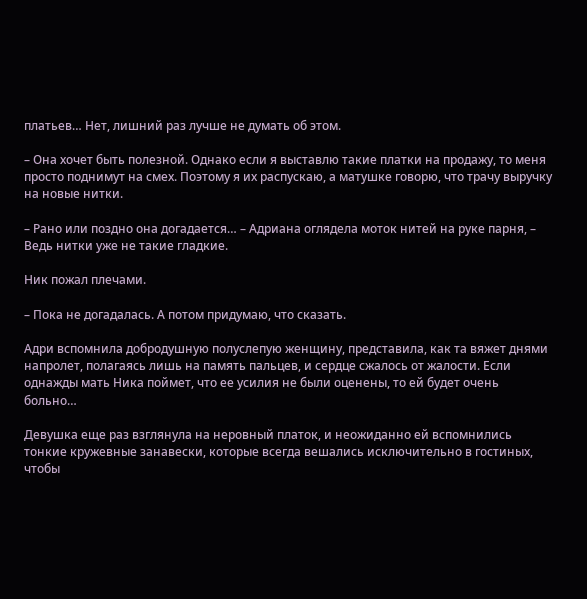платьев… Нет, лишний раз лучше не думать об этом.

– Она хочет быть полезной. Однако если я выставлю такие платки на продажу, то меня просто поднимут на смех. Поэтому я их распускаю, а матушке говорю, что трачу выручку на новые нитки.

– Рано или поздно она догадается… – Адриана оглядела моток нитей на руке парня, – Ведь нитки уже не такие гладкие.

Ник пожал плечами.

– Пока не догадалась. А потом придумаю, что сказать.

Адри вспомнила добродушную полуслепую женщину, представила, как та вяжет днями напролет, полагаясь лишь на память пальцев, и сердце сжалось от жалости. Если однажды мать Ника поймет, что ее усилия не были оценены, то ей будет очень больно…

Девушка еще раз взглянула на неровный платок, и неожиданно ей вспомнились тонкие кружевные занавески, которые всегда вешались исключительно в гостиных, чтобы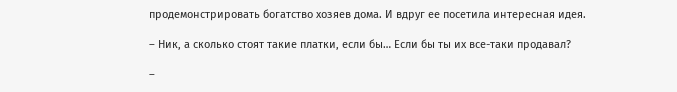продемонстрировать богатство хозяев дома. И вдруг ее посетила интересная идея.

– Ник, а сколько стоят такие платки, если бы… Если бы ты их все-таки продавал?

–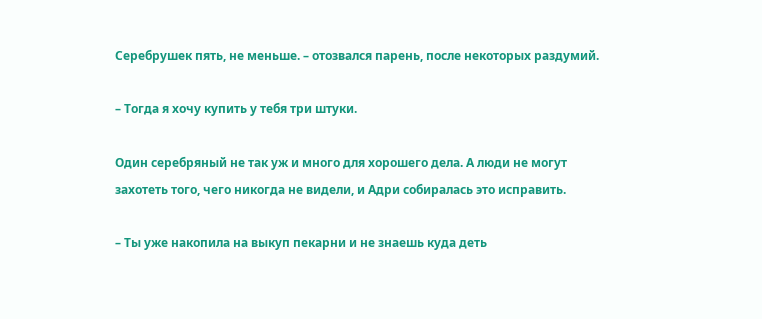Серебрушек пять, не меньше. – отозвался парень, после некоторых раздумий.

– Тогда я хочу купить у тебя три штуки.

Один серебряный не так уж и много для хорошего дела. А люди не могут захотеть того, чего никогда не видели, и Адри собиралась это исправить.

– Ты уже накопила на выкуп пекарни и не знаешь куда деть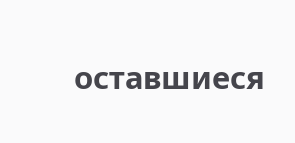оставшиеся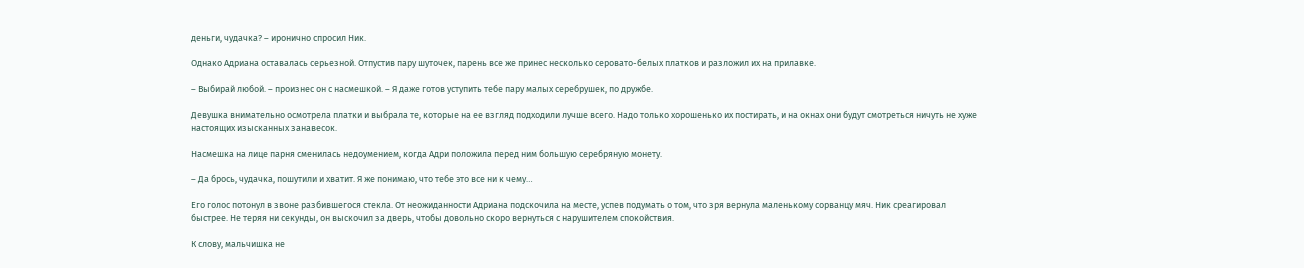деньги, чудачка? – иронично спросил Ник.

Однако Адриана оставалась серьезной. Отпустив пару шуточек, парень все же принес несколько серовато-белых платков и разложил их на прилавке.

– Выбирай любой. – произнес он с насмешкой. – Я даже готов уступить тебе пару малых серебрушек, по дружбе.

Девушка внимательно осмотрела платки и выбрала те, которые на ее взгляд подходили лучше всего. Надо только хорошенько их постирать, и на окнах они будут смотреться ничуть не хуже настоящих изысканных занавесок.

Насмешка на лице парня сменилась недоумением, когда Адри положила перед ним большую серебряную монету.

– Да брось, чудачка, пошутили и хватит. Я же понимаю, что тебе это все ни к чему…

Его голос потонул в звоне разбившегося стекла. От неожиданности Адриана подскочила на месте, успев подумать о том, что зря вернула маленькому сорванцу мяч. Ник среагировал быстрее. Не теряя ни секунды, он выскочил за дверь, чтобы довольно скоро вернуться с нарушителем спокойствия.

К слову, мальчишка не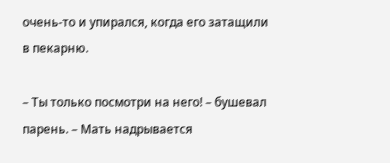очень-то и упирался, когда его затащили в пекарню.

– Ты только посмотри на него! – бушевал парень. – Мать надрывается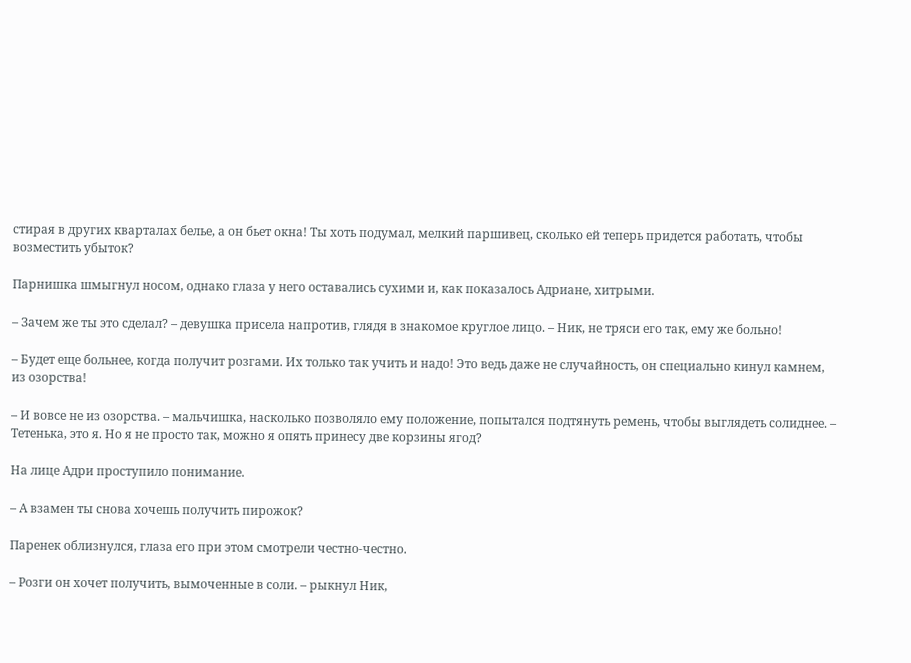стирая в других кварталах белье, а он бьет окна! Ты хоть подумал, мелкий паршивец, сколько ей теперь придется работать, чтобы возместить убыток?

Парнишка шмыгнул носом, однако глаза у него оставались сухими и, как показалось Адриане, хитрыми.

– Зачем же ты это сделал? – девушка присела напротив, глядя в знакомое круглое лицо. – Ник, не тряси его так, ему же больно!

– Будет еще больнее, когда получит розгами. Их только так учить и надо! Это ведь даже не случайность, он специально кинул камнем, из озорства!

– И вовсе не из озорства. – мальчишка, насколько позволяло ему положение, попытался подтянуть ремень, чтобы выглядеть солиднее. – Тетенька, это я. Но я не просто так, можно я опять принесу две корзины ягод?

На лице Адри проступило понимание.

– А взамен ты снова хочешь получить пирожок?

Паренек облизнулся, глаза его при этом смотрели честно-честно.

– Розги он хочет получить, вымоченные в соли. – рыкнул Ник,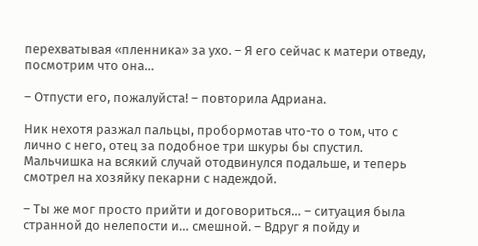перехватывая «пленника» за ухо. – Я его сейчас к матери отведу, посмотрим что она…

– Отпусти его, пожалуйста! – повторила Адриана.

Ник нехотя разжал пальцы, пробормотав что-то о том, что с лично с него, отец за подобное три шкуры бы спустил. Мальчишка на всякий случай отодвинулся подальше, и теперь смотрел на хозяйку пекарни с надеждой.

– Ты же мог просто прийти и договориться… – ситуация была странной до нелепости и… смешной. – Вдруг я пойду и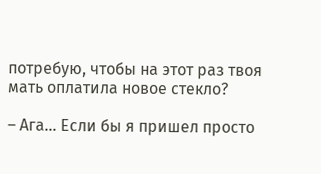потребую, чтобы на этот раз твоя мать оплатила новое стекло?

– Ага… Если бы я пришел просто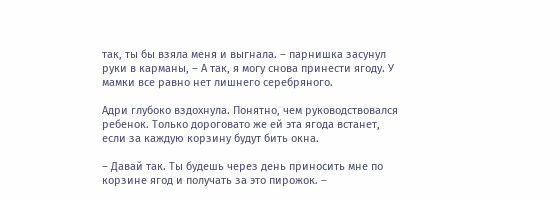так, ты бы взяла меня и выгнала. – парнишка засунул руки в карманы, – А так, я могу снова принести ягоду. У мамки все равно нет лишнего серебряного.

Адри глубоко вздохнула. Понятно, чем руководствовался ребенок. Только дороговато же ей эта ягода встанет, если за каждую корзину будут бить окна.

– Давай так. Ты будешь через день приносить мне по корзине ягод и получать за это пирожок. –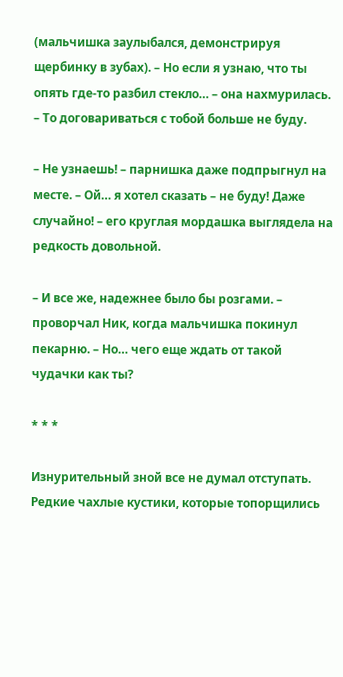(мальчишка заулыбался, демонстрируя щербинку в зубах). – Но если я узнаю, что ты опять где-то разбил стекло… – она нахмурилась. – То договариваться с тобой больше не буду.

– Не узнаешь! – парнишка даже подпрыгнул на месте. – Ой… я хотел сказать – не буду! Даже случайно! – его круглая мордашка выглядела на редкость довольной.

– И все же, надежнее было бы розгами. – проворчал Ник, когда мальчишка покинул пекарню. – Но… чего еще ждать от такой чудачки как ты?

* * *

Изнурительный зной все не думал отступать. Редкие чахлые кустики, которые топорщились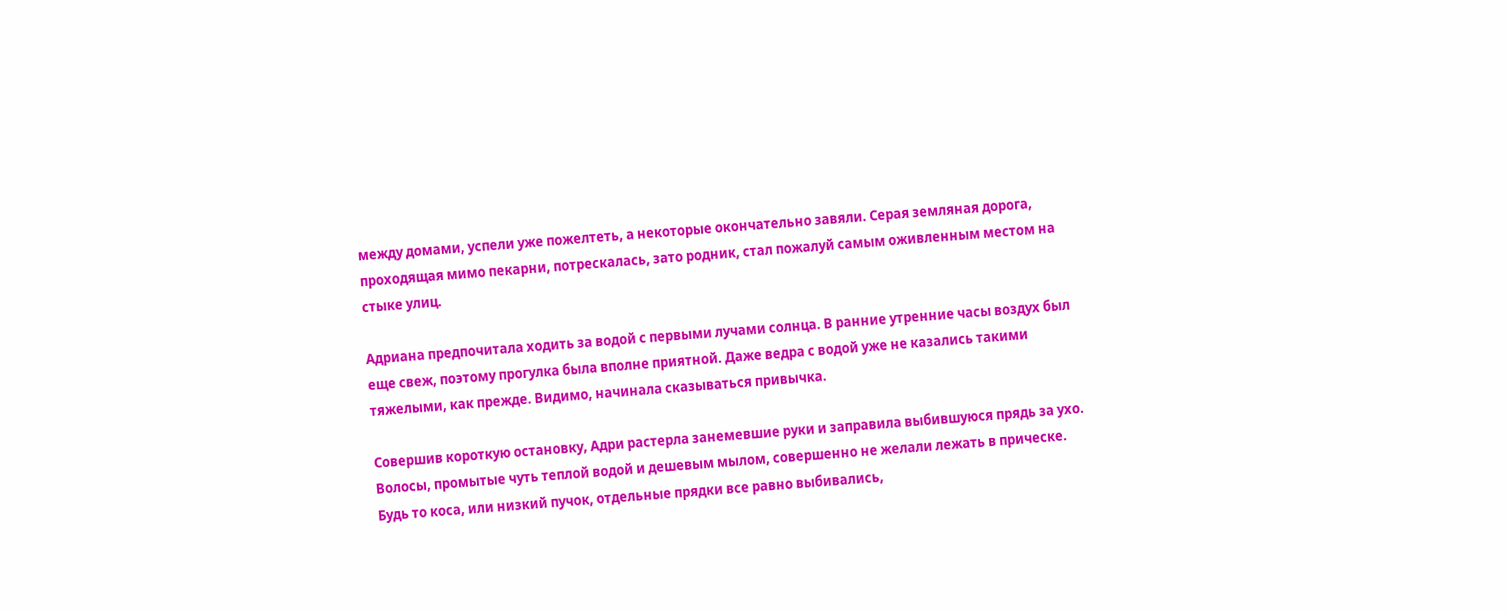между домами, успели уже пожелтеть, а некоторые окончательно завяли. Серая земляная дорога, проходящая мимо пекарни, потрескалась, зато родник, стал пожалуй самым оживленным местом на стыке улиц.

Адриана предпочитала ходить за водой с первыми лучами солнца. В ранние утренние часы воздух был еще свеж, поэтому прогулка была вполне приятной. Даже ведра с водой уже не казались такими тяжелыми, как прежде. Видимо, начинала сказываться привычка.

Совершив короткую остановку, Адри растерла занемевшие руки и заправила выбившуюся прядь за ухо. Волосы, промытые чуть теплой водой и дешевым мылом, совершенно не желали лежать в прическе. Будь то коса, или низкий пучок, отдельные прядки все равно выбивались,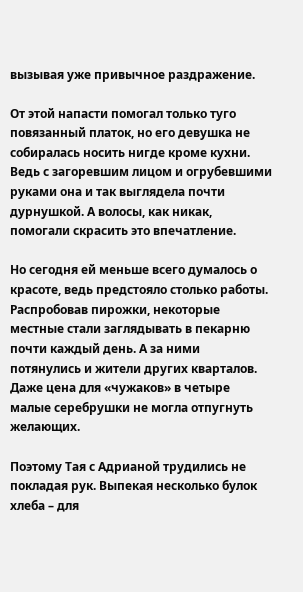вызывая уже привычное раздражение.

От этой напасти помогал только туго повязанный платок, но его девушка не собиралась носить нигде кроме кухни. Ведь с загоревшим лицом и огрубевшими руками она и так выглядела почти дурнушкой. А волосы, как никак, помогали скрасить это впечатление.

Но сегодня ей меньше всего думалось о красоте, ведь предстояло столько работы. Распробовав пирожки, некоторые местные стали заглядывать в пекарню почти каждый день. А за ними потянулись и жители других кварталов. Даже цена для «чужаков» в четыре малые серебрушки не могла отпугнуть желающих.

Поэтому Тая с Адрианой трудились не покладая рук. Выпекая несколько булок хлеба – для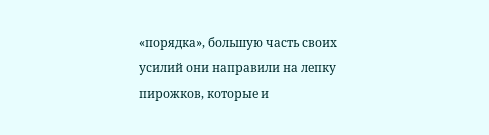«порядка», большую часть своих усилий они направили на лепку пирожков, которые и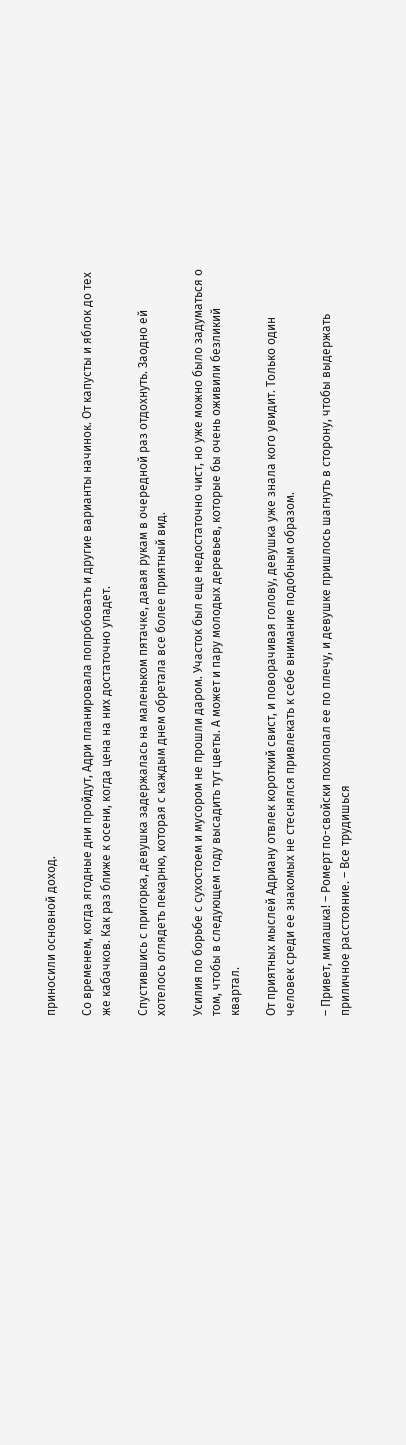приносили основной доход.

Со временем, когда ягодные дни пройдут, Адри планировала попробовать и другие варианты начинок. От капусты и яблок до тех же кабачков. Как раз ближе к осени, когда цена на них достаточно упадет.

Спустившись с пригорка, девушка задержалась на маленьком пятачке, давая рукам в очередной раз отдохнуть. Заодно ей хотелось оглядеть пекарню, которая с каждым днем обретала все более приятный вид.

Усилия по борьбе с сухостоем и мусором не прошли даром. Участок был еще недостаточно чист, но уже можно было задуматься о том, чтобы в следующем году высадить тут цветы. А может и пару молодых деревьев, которые бы очень оживили безликий квартал.

От приятных мыслей Адриану отвлек короткий свист, и поворачивая голову, девушка уже знала кого увидит. Только один человек среди ее знакомых не стеснялся привлекать к себе внимание подобным образом.

– Привет, милашка! – Ромерт по-свойски похлопал ее по плечу, и девушке пришлось шагнуть в сторону, чтобы выдержать приличное расстояние. – Все трудишься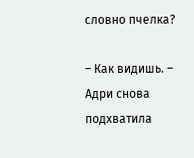словно пчелка?

– Как видишь. – Адри снова подхватила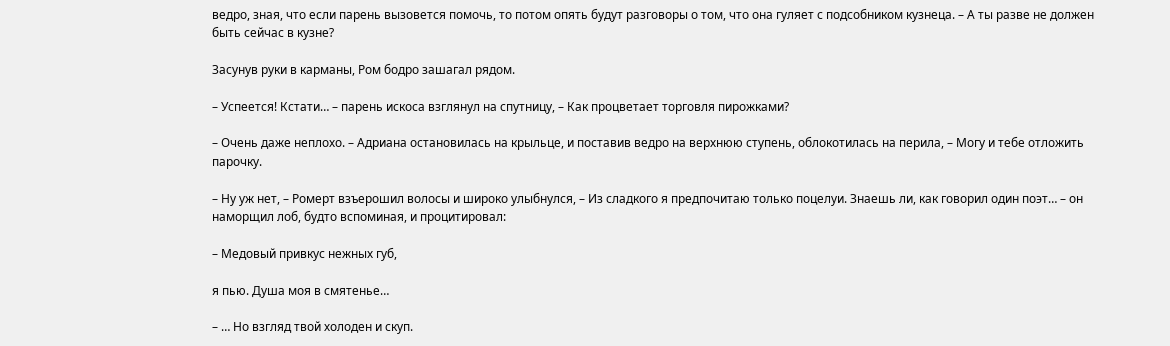ведро, зная, что если парень вызовется помочь, то потом опять будут разговоры о том, что она гуляет с подсобником кузнеца. – А ты разве не должен быть сейчас в кузне?

Засунув руки в карманы, Ром бодро зашагал рядом.

– Успеется! Кстати… – парень искоса взглянул на спутницу, – Как процветает торговля пирожками?

– Очень даже неплохо. – Адриана остановилась на крыльце, и поставив ведро на верхнюю ступень, облокотилась на перила, – Могу и тебе отложить парочку.

– Ну уж нет, – Ромерт взъерошил волосы и широко улыбнулся, – Из сладкого я предпочитаю только поцелуи. Знаешь ли, как говорил один поэт… – он наморщил лоб, будто вспоминая, и процитировал:

– Медовый привкус нежных губ,

я пью. Душа моя в смятенье…

– … Но взгляд твой холоден и скуп.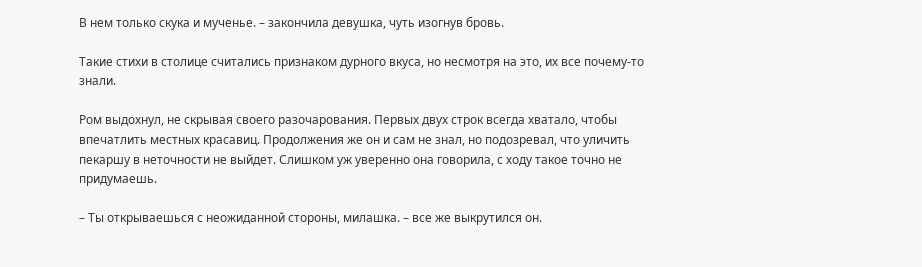В нем только скука и мученье. – закончила девушка, чуть изогнув бровь.

Такие стихи в столице считались признаком дурного вкуса, но несмотря на это, их все почему-то знали.

Ром выдохнул, не скрывая своего разочарования. Первых двух строк всегда хватало, чтобы впечатлить местных красавиц. Продолжения же он и сам не знал, но подозревал, что уличить пекаршу в неточности не выйдет. Слишком уж уверенно она говорила, с ходу такое точно не придумаешь.

– Ты открываешься с неожиданной стороны, милашка. – все же выкрутился он.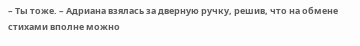– Ты тоже. – Адриана взялась за дверную ручку, решив, что на обмене стихами вполне можно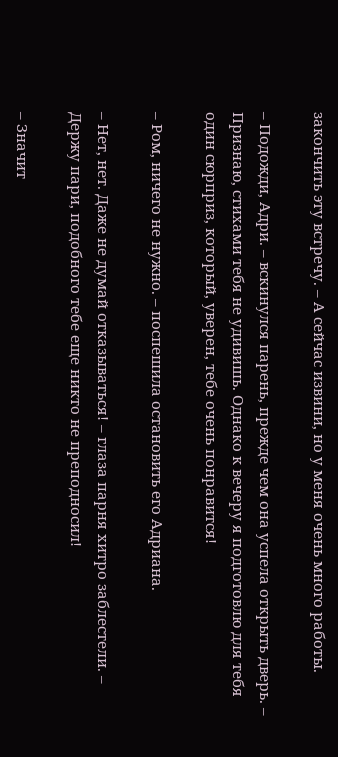закончить эту встречу. – А сейчас извини, но у меня очень много работы.

– Подожди, Адри. – вскинулся парень, прежде чем она успела открыть дверь. – Признаю, стихами тебя не удивишь. Однако к вечеру я подготовлю для тебя один сюрприз, который, уверен, тебе очень понравится!

– Ром, ничего не нужно. – поспешила остановить его Адриана.

– Нет, нет. Даже не думай отказываться! – глаза парня хитро заблестели. – Держу пари, подобного тебе еще никто не преподносил!

– Значит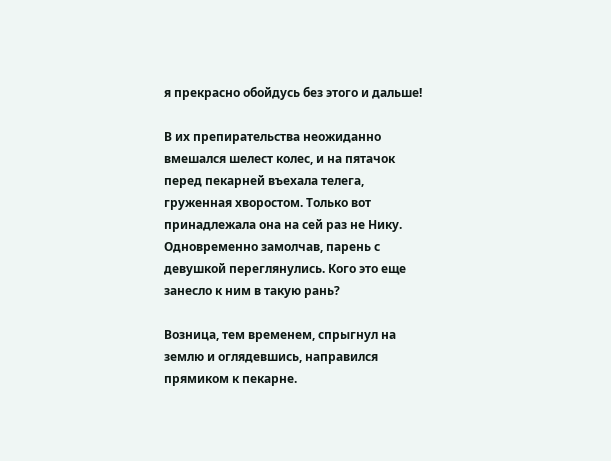я прекрасно обойдусь без этого и дальше!

В их препирательства неожиданно вмешался шелест колес, и на пятачок перед пекарней въехала телега, груженная хворостом. Только вот принадлежала она на сей раз не Нику. Одновременно замолчав, парень с девушкой переглянулись. Кого это еще занесло к ним в такую рань?

Возница, тем временем, спрыгнул на землю и оглядевшись, направился прямиком к пекарне.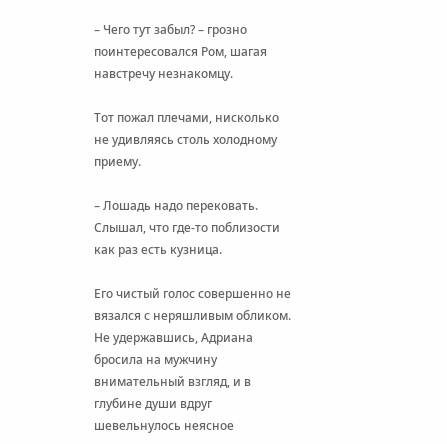– Чего тут забыл? – грозно поинтересовался Ром, шагая навстречу незнакомцу.

Тот пожал плечами, нисколько не удивляясь столь холодному приему.

– Лошадь надо перековать. Слышал, что где-то поблизости как раз есть кузница.

Его чистый голос совершенно не вязался с неряшливым обликом. Не удержавшись, Адриана бросила на мужчину внимательный взгляд, и в глубине души вдруг шевельнулось неясное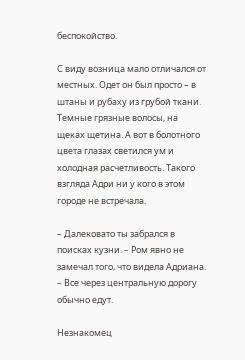беспокойство.

С виду возница мало отличался от местных. Одет он был просто – в штаны и рубаху из грубой ткани. Темные грязные волосы, на щеках щетина. А вот в болотного цвета глазах светился ум и холодная расчетливость. Такого взгляда Адри ни у кого в этом городе не встречала.

– Далековато ты забрался в поисках кузни. – Ром явно не замечал того, что видела Адриана. – Все через центральную дорогу обычно едут.

Незнакомец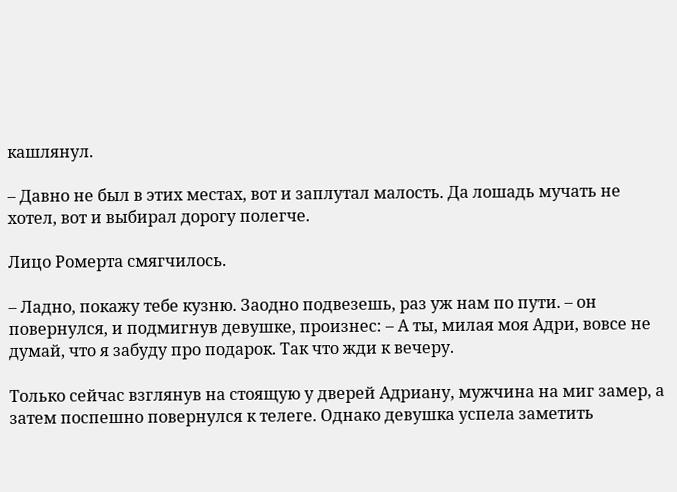кашлянул.

– Давно не был в этих местах, вот и заплутал малость. Да лошадь мучать не хотел, вот и выбирал дорогу полегче.

Лицо Ромерта смягчилось.

– Ладно, покажу тебе кузню. Заодно подвезешь, раз уж нам по пути. – он повернулся, и подмигнув девушке, произнес: – А ты, милая моя Адри, вовсе не думай, что я забуду про подарок. Так что жди к вечеру.

Только сейчас взглянув на стоящую у дверей Адриану, мужчина на миг замер, а затем поспешно повернулся к телеге. Однако девушка успела заметить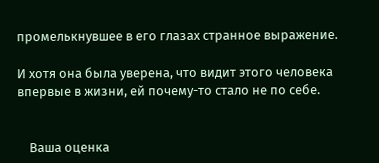промелькнувшее в его глазах странное выражение.

И хотя она была уверена, что видит этого человека впервые в жизни, ей почему-то стало не по себе.


    Ваша оценка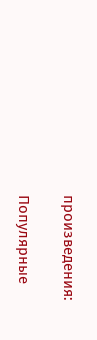произведения:

Популярные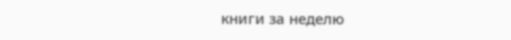книги за неделю